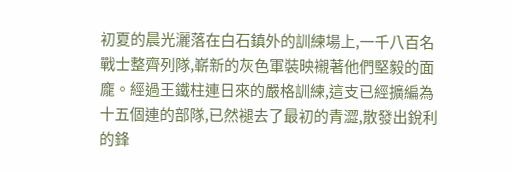初夏的晨光灑落在白石鎮外的訓練場上,一千八百名戰士整齊列隊,嶄新的灰色軍裝映襯著他們堅毅的面龐。經過王鐵柱連日來的嚴格訓練,這支已經擴編為十五個連的部隊,已然褪去了最初的青澀,散發出銳利的鋒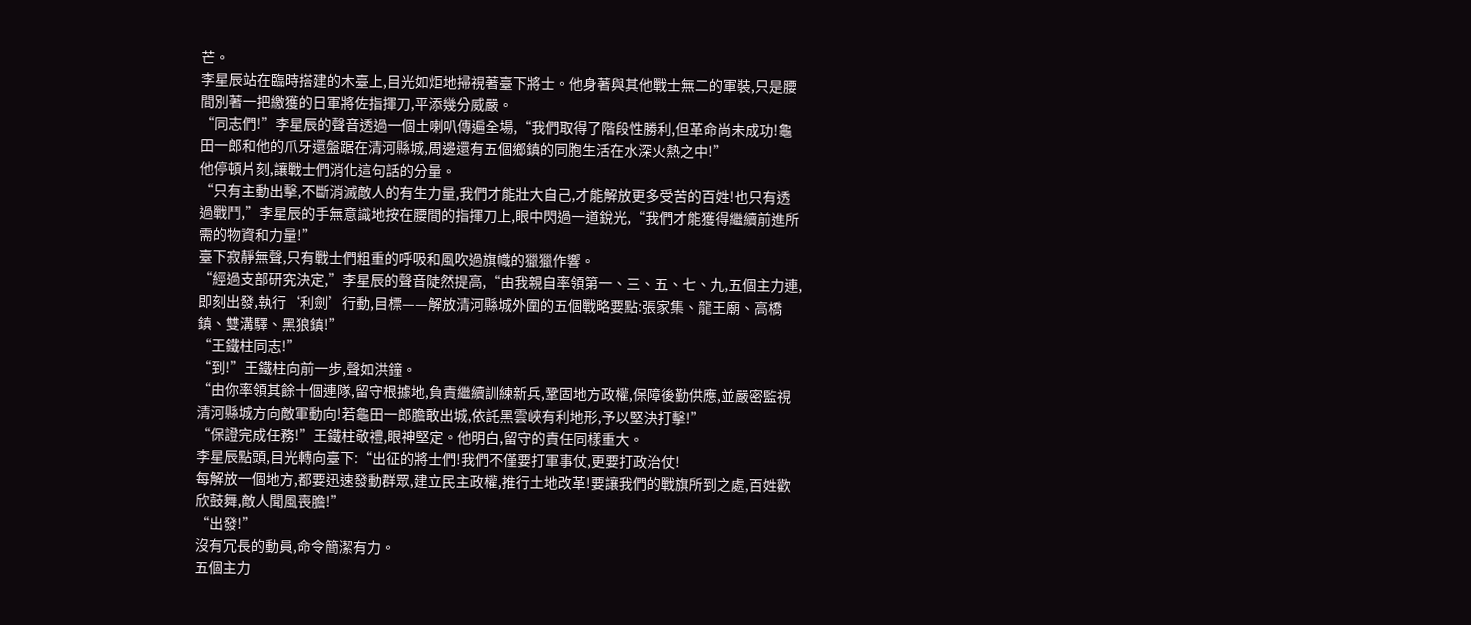芒。
李星辰站在臨時搭建的木臺上,目光如炬地掃視著臺下將士。他身著與其他戰士無二的軍裝,只是腰間別著一把繳獲的日軍將佐指揮刀,平添幾分威嚴。
“同志們!”李星辰的聲音透過一個土喇叭傳遍全場,“我們取得了階段性勝利,但革命尚未成功!龜田一郎和他的爪牙還盤踞在清河縣城,周邊還有五個鄉鎮的同胞生活在水深火熱之中!”
他停頓片刻,讓戰士們消化這句話的分量。
“只有主動出擊,不斷消滅敵人的有生力量,我們才能壯大自己,才能解放更多受苦的百姓!也只有透過戰鬥,”李星辰的手無意識地按在腰間的指揮刀上,眼中閃過一道銳光,“我們才能獲得繼續前進所需的物資和力量!”
臺下寂靜無聲,只有戰士們粗重的呼吸和風吹過旗幟的獵獵作響。
“經過支部研究決定,”李星辰的聲音陡然提高,“由我親自率領第一、三、五、七、九,五個主力連,即刻出發,執行‘利劍’行動,目標——解放清河縣城外圍的五個戰略要點:張家集、龍王廟、高橋鎮、雙溝驛、黑狼鎮!”
“王鐵柱同志!”
“到!”王鐵柱向前一步,聲如洪鐘。
“由你率領其餘十個連隊,留守根據地,負責繼續訓練新兵,鞏固地方政權,保障後勤供應,並嚴密監視清河縣城方向敵軍動向!若龜田一郎膽敢出城,依託黑雲峽有利地形,予以堅決打擊!”
“保證完成任務!”王鐵柱敬禮,眼神堅定。他明白,留守的責任同樣重大。
李星辰點頭,目光轉向臺下:“出征的將士們!我們不僅要打軍事仗,更要打政治仗!
每解放一個地方,都要迅速發動群眾,建立民主政權,推行土地改革!要讓我們的戰旗所到之處,百姓歡欣鼓舞,敵人聞風喪膽!”
“出發!”
沒有冗長的動員,命令簡潔有力。
五個主力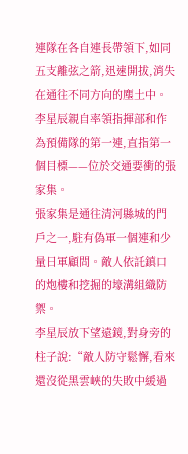連隊在各自連長帶領下,如同五支離弦之箭,迅速開拔,消失在通往不同方向的塵土中。李星辰親自率領指揮部和作為預備隊的第一連,直指第一個目標——位於交通要衝的張家集。
張家集是通往清河縣城的門戶之一,駐有偽軍一個連和少量日軍顧問。敵人依託鎮口的炮樓和挖掘的壕溝組織防禦。
李星辰放下望遠鏡,對身旁的柱子說:“敵人防守鬆懈,看來還沒從黑雲峽的失敗中緩過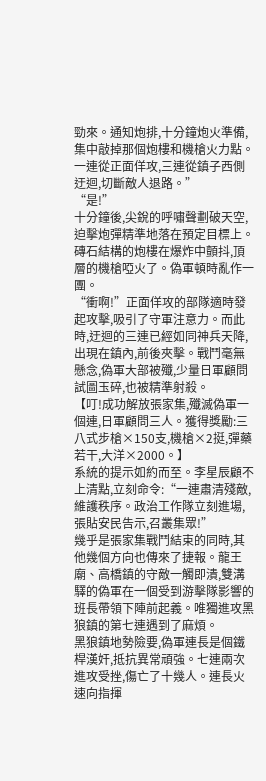勁來。通知炮排,十分鐘炮火準備,集中敲掉那個炮樓和機槍火力點。一連從正面佯攻,三連從鎮子西側迂迴,切斷敵人退路。”
“是!”
十分鐘後,尖銳的呼嘯聲劃破天空,迫擊炮彈精準地落在預定目標上。磚石結構的炮樓在爆炸中顫抖,頂層的機槍啞火了。偽軍頓時亂作一團。
“衝啊!”正面佯攻的部隊適時發起攻擊,吸引了守軍注意力。而此時,迂迴的三連已經如同神兵天降,出現在鎮內,前後夾擊。戰鬥毫無懸念,偽軍大部被殲,少量日軍顧問試圖玉碎,也被精準射殺。
【叮!成功解放張家集,殲滅偽軍一個連,日軍顧問三人。獲得獎勵:三八式步槍×150支,機槍×2挺,彈藥若干,大洋×2000。】
系統的提示如約而至。李星辰顧不上清點,立刻命令:“一連肅清殘敵,維護秩序。政治工作隊立刻進場,張貼安民告示,召叢集眾!”
幾乎是張家集戰鬥結束的同時,其他幾個方向也傳來了捷報。龍王廟、高橋鎮的守敵一觸即潰,雙溝驛的偽軍在一個受到游擊隊影響的班長帶領下陣前起義。唯獨進攻黑狼鎮的第七連遇到了麻煩。
黑狼鎮地勢險要,偽軍連長是個鐵桿漢奸,抵抗異常頑強。七連兩次進攻受挫,傷亡了十幾人。連長火速向指揮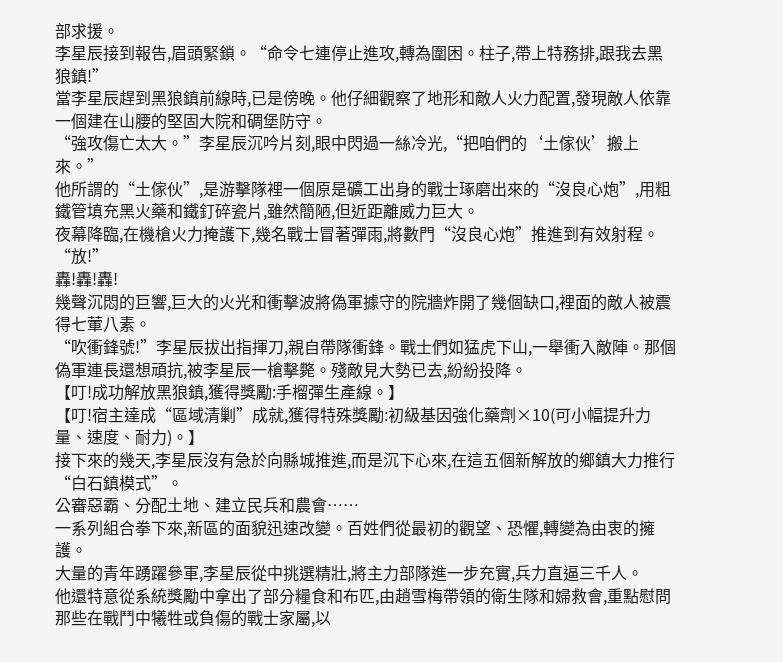部求援。
李星辰接到報告,眉頭緊鎖。“命令七連停止進攻,轉為圍困。柱子,帶上特務排,跟我去黑狼鎮!”
當李星辰趕到黑狼鎮前線時,已是傍晚。他仔細觀察了地形和敵人火力配置,發現敵人依靠一個建在山腰的堅固大院和碉堡防守。
“強攻傷亡太大。”李星辰沉吟片刻,眼中閃過一絲冷光,“把咱們的‘土傢伙’搬上來。”
他所謂的“土傢伙”,是游擊隊裡一個原是礦工出身的戰士琢磨出來的“沒良心炮”,用粗鐵管填充黑火藥和鐵釘碎瓷片,雖然簡陋,但近距離威力巨大。
夜幕降臨,在機槍火力掩護下,幾名戰士冒著彈雨,將數門“沒良心炮”推進到有效射程。
“放!”
轟!轟!轟!
幾聲沉悶的巨響,巨大的火光和衝擊波將偽軍據守的院牆炸開了幾個缺口,裡面的敵人被震得七葷八素。
“吹衝鋒號!”李星辰拔出指揮刀,親自帶隊衝鋒。戰士們如猛虎下山,一舉衝入敵陣。那個偽軍連長還想頑抗,被李星辰一槍擊斃。殘敵見大勢已去,紛紛投降。
【叮!成功解放黑狼鎮,獲得獎勵:手榴彈生產線。】
【叮!宿主達成“區域清剿”成就,獲得特殊獎勵:初級基因強化藥劑×10(可小幅提升力量、速度、耐力)。】
接下來的幾天,李星辰沒有急於向縣城推進,而是沉下心來,在這五個新解放的鄉鎮大力推行“白石鎮模式”。
公審惡霸、分配土地、建立民兵和農會……
一系列組合拳下來,新區的面貌迅速改變。百姓們從最初的觀望、恐懼,轉變為由衷的擁護。
大量的青年踴躍參軍,李星辰從中挑選精壯,將主力部隊進一步充實,兵力直逼三千人。
他還特意從系統獎勵中拿出了部分糧食和布匹,由趙雪梅帶領的衛生隊和婦救會,重點慰問那些在戰鬥中犧牲或負傷的戰士家屬,以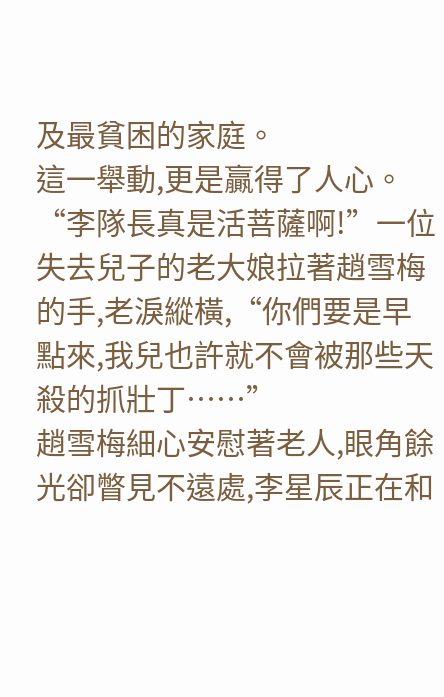及最貧困的家庭。
這一舉動,更是贏得了人心。
“李隊長真是活菩薩啊!”一位失去兒子的老大娘拉著趙雪梅的手,老淚縱橫,“你們要是早點來,我兒也許就不會被那些天殺的抓壯丁……”
趙雪梅細心安慰著老人,眼角餘光卻瞥見不遠處,李星辰正在和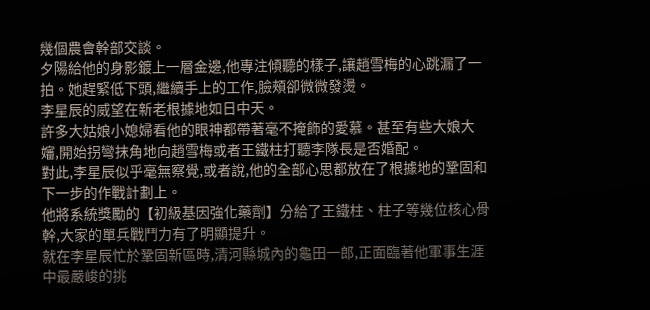幾個農會幹部交談。
夕陽給他的身影鍍上一層金邊,他專注傾聽的樣子,讓趙雪梅的心跳漏了一拍。她趕緊低下頭,繼續手上的工作,臉頰卻微微發燙。
李星辰的威望在新老根據地如日中天。
許多大姑娘小媳婦看他的眼神都帶著毫不掩飾的愛慕。甚至有些大娘大嬸,開始拐彎抹角地向趙雪梅或者王鐵柱打聽李隊長是否婚配。
對此,李星辰似乎毫無察覺,或者說,他的全部心思都放在了根據地的鞏固和下一步的作戰計劃上。
他將系統獎勵的【初級基因強化藥劑】分給了王鐵柱、柱子等幾位核心骨幹,大家的單兵戰鬥力有了明顯提升。
就在李星辰忙於鞏固新區時,清河縣城內的龜田一郎,正面臨著他軍事生涯中最嚴峻的挑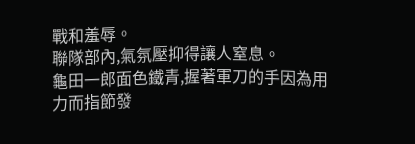戰和羞辱。
聯隊部內,氣氛壓抑得讓人窒息。
龜田一郎面色鐵青,握著軍刀的手因為用力而指節發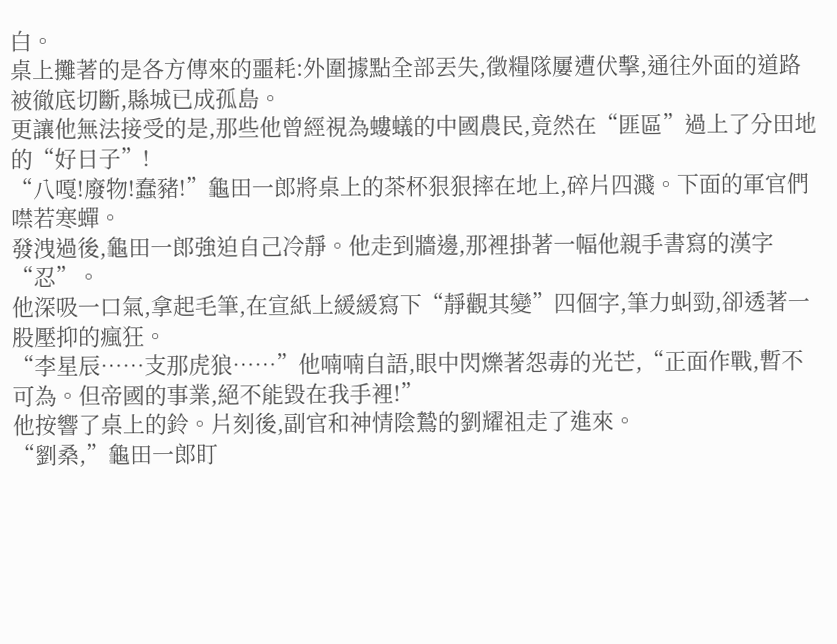白。
桌上攤著的是各方傳來的噩耗:外圍據點全部丟失,徵糧隊屢遭伏擊,通往外面的道路被徹底切斷,縣城已成孤島。
更讓他無法接受的是,那些他曾經視為螻蟻的中國農民,竟然在“匪區”過上了分田地的“好日子”!
“八嘎!廢物!蠢豬!”龜田一郎將桌上的茶杯狠狠摔在地上,碎片四濺。下面的軍官們噤若寒蟬。
發洩過後,龜田一郎強迫自己冷靜。他走到牆邊,那裡掛著一幅他親手書寫的漢字“忍”。
他深吸一口氣,拿起毛筆,在宣紙上緩緩寫下“靜觀其變”四個字,筆力虯勁,卻透著一股壓抑的瘋狂。
“李星辰……支那虎狼……”他喃喃自語,眼中閃爍著怨毒的光芒,“正面作戰,暫不可為。但帝國的事業,絕不能毀在我手裡!”
他按響了桌上的鈴。片刻後,副官和神情陰鷙的劉耀祖走了進來。
“劉桑,”龜田一郎盯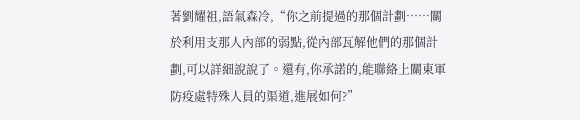著劉耀祖,語氣森冷,“你之前提過的那個計劃……關於利用支那人內部的弱點,從內部瓦解他們的那個計劃,可以詳細說說了。還有,你承諾的,能聯絡上關東軍防疫處特殊人員的渠道,進展如何?”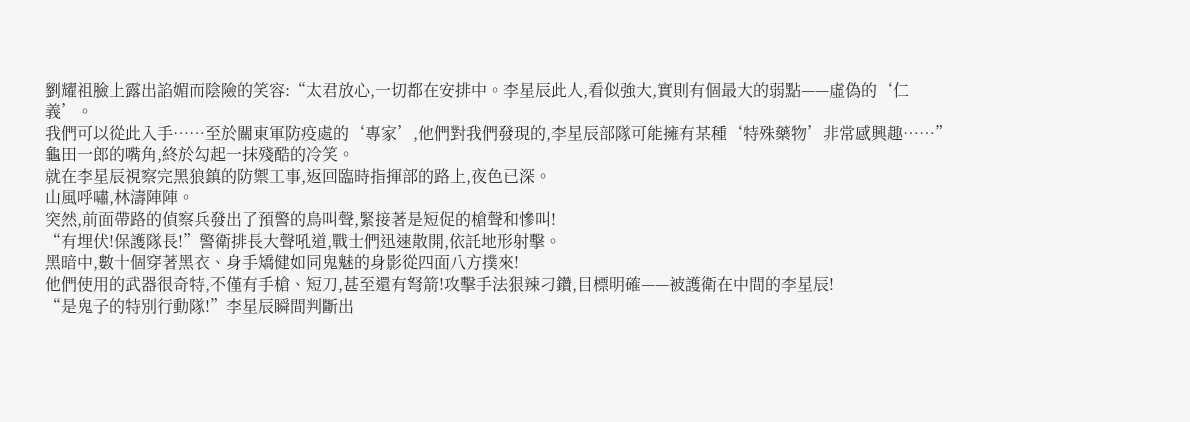劉耀祖臉上露出諂媚而陰險的笑容:“太君放心,一切都在安排中。李星辰此人,看似強大,實則有個最大的弱點——虛偽的‘仁義’。
我們可以從此入手……至於關東軍防疫處的‘專家’,他們對我們發現的,李星辰部隊可能擁有某種‘特殊藥物’非常感興趣……”
龜田一郎的嘴角,終於勾起一抹殘酷的冷笑。
就在李星辰視察完黑狼鎮的防禦工事,返回臨時指揮部的路上,夜色已深。
山風呼嘯,林濤陣陣。
突然,前面帶路的偵察兵發出了預警的鳥叫聲,緊接著是短促的槍聲和慘叫!
“有埋伏!保護隊長!”警衛排長大聲吼道,戰士們迅速散開,依託地形射擊。
黑暗中,數十個穿著黑衣、身手矯健如同鬼魅的身影從四面八方撲來!
他們使用的武器很奇特,不僅有手槍、短刀,甚至還有弩箭!攻擊手法狠辣刁鑽,目標明確——被護衛在中間的李星辰!
“是鬼子的特別行動隊!”李星辰瞬間判斷出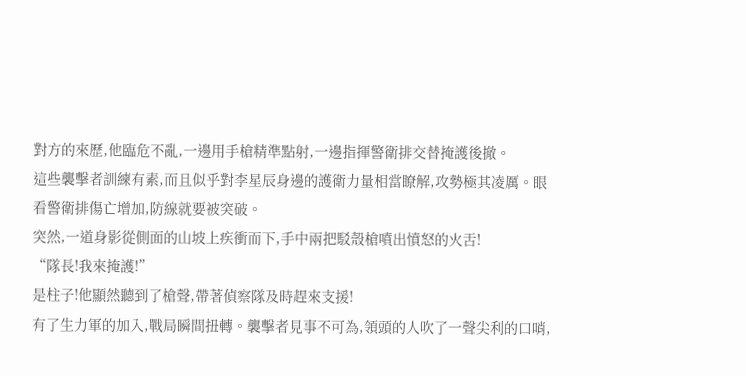對方的來歷,他臨危不亂,一邊用手槍精準點射,一邊指揮警衛排交替掩護後撤。
這些襲擊者訓練有素,而且似乎對李星辰身邊的護衛力量相當瞭解,攻勢極其凌厲。眼看警衛排傷亡增加,防線就要被突破。
突然,一道身影從側面的山坡上疾衝而下,手中兩把駁殼槍噴出憤怒的火舌!
“隊長!我來掩護!”
是柱子!他顯然聽到了槍聲,帶著偵察隊及時趕來支援!
有了生力軍的加入,戰局瞬間扭轉。襲擊者見事不可為,領頭的人吹了一聲尖利的口哨,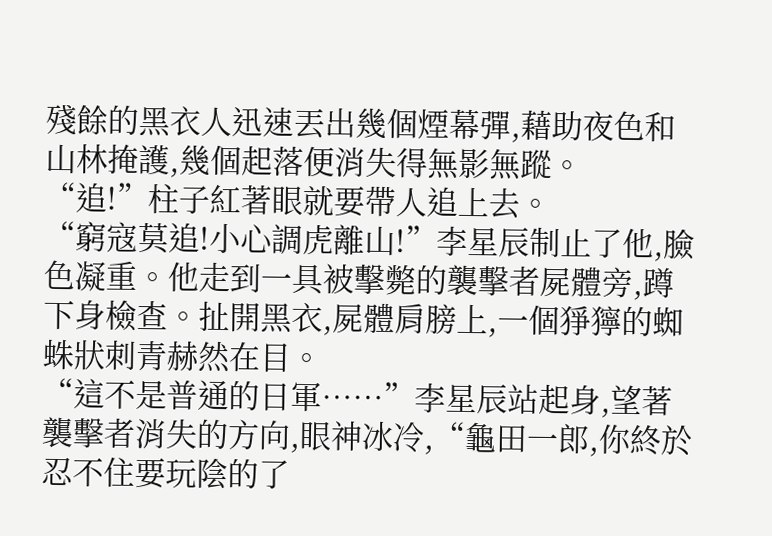殘餘的黑衣人迅速丟出幾個煙幕彈,藉助夜色和山林掩護,幾個起落便消失得無影無蹤。
“追!”柱子紅著眼就要帶人追上去。
“窮寇莫追!小心調虎離山!”李星辰制止了他,臉色凝重。他走到一具被擊斃的襲擊者屍體旁,蹲下身檢查。扯開黑衣,屍體肩膀上,一個猙獰的蜘蛛狀刺青赫然在目。
“這不是普通的日軍……”李星辰站起身,望著襲擊者消失的方向,眼神冰冷,“龜田一郎,你終於忍不住要玩陰的了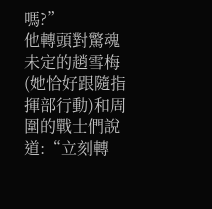嗎?”
他轉頭對驚魂未定的趙雪梅(她恰好跟隨指揮部行動)和周圍的戰士們說道:“立刻轉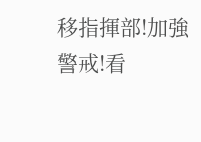移指揮部!加強警戒!看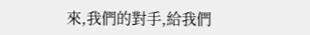來,我們的對手,給我們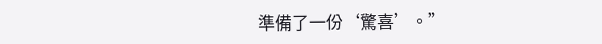準備了一份‘驚喜’。”